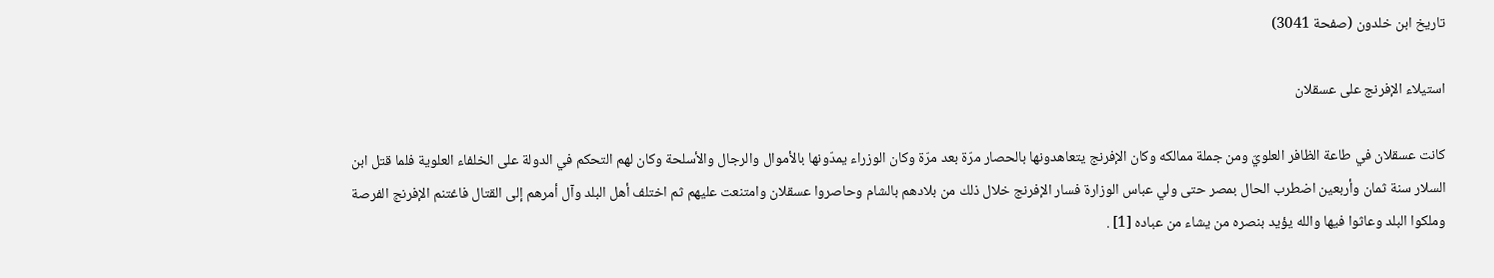تاريخ ابن خلدون (صفحة 3041)

استيلاء الإفرنج على عسقلان

كانت عسقلان في طاعة الظافر العلويّ ومن جملة ممالكه وكان الإفرنج يتعاهدونها بالحصار مرّة بعد مرّة وكان الوزراء يمدّونها بالأموال والرجال والأسلحة وكان لهم التحكم في الدولة على الخلفاء العلوية فلما قتل ابن السلار سنة ثمان وأربعين اضطرب الحال بمصر حتى ولي عباس الوزارة فسار الإفرنج خلال ذلك من بلادهم بالشام وحاصروا عسقلان وامتنعت عليهم ثم اختلف أهل البلد وآل أمرهم إلى القتال فاغتنم الإفرنج الفرصة وملكوا البلد وعاثوا فيها والله يؤيد بنصره من يشاء من عباده [1] .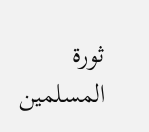ثورة المسلمين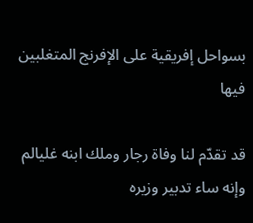بسواحل إفريقية على الإفرنج المتغلبين فيها

قد تقدّم لنا وفاة رجار وملك ابنه غليالم وإنه ساء تدبير وزيره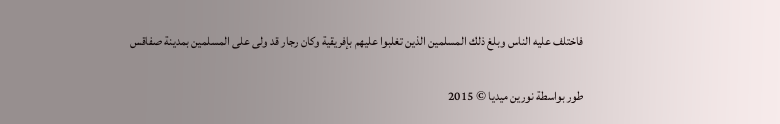فاختلف عليه الناس وبلغ ذلك المسلمين الذين تغلبوا عليهم بإفريقية وكان رجار قد ولى على المسلمين بمدينة صفاقس

طور بواسطة نورين ميديا © 2015